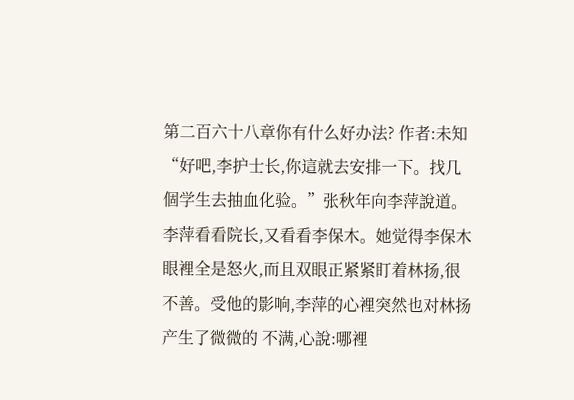第二百六十八章你有什么好办法? 作者:未知 “好吧,李护士长,你這就去安排一下。找几個学生去抽血化验。”张秋年向李萍說道。 李萍看看院长,又看看李保木。她觉得李保木眼裡全是怒火,而且双眼正紧紧盯着林扬,很不善。受他的影响,李萍的心裡突然也对林扬产生了微微的 不满,心說:哪裡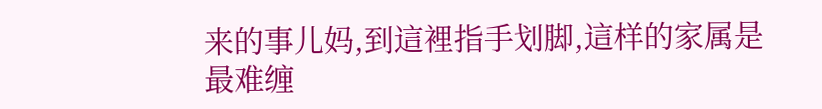来的事儿妈,到這裡指手划脚,這样的家属是最难缠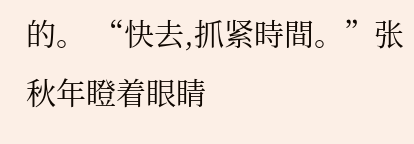的。 “快去,抓紧時間。”张秋年瞪着眼睛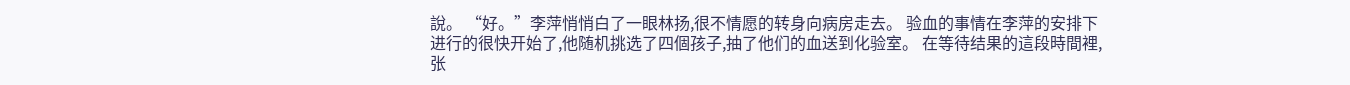說。 “好。”李萍悄悄白了一眼林扬,很不情愿的转身向病房走去。 验血的事情在李萍的安排下进行的很快开始了,他随机挑选了四個孩子,抽了他们的血送到化验室。 在等待结果的這段時間裡,张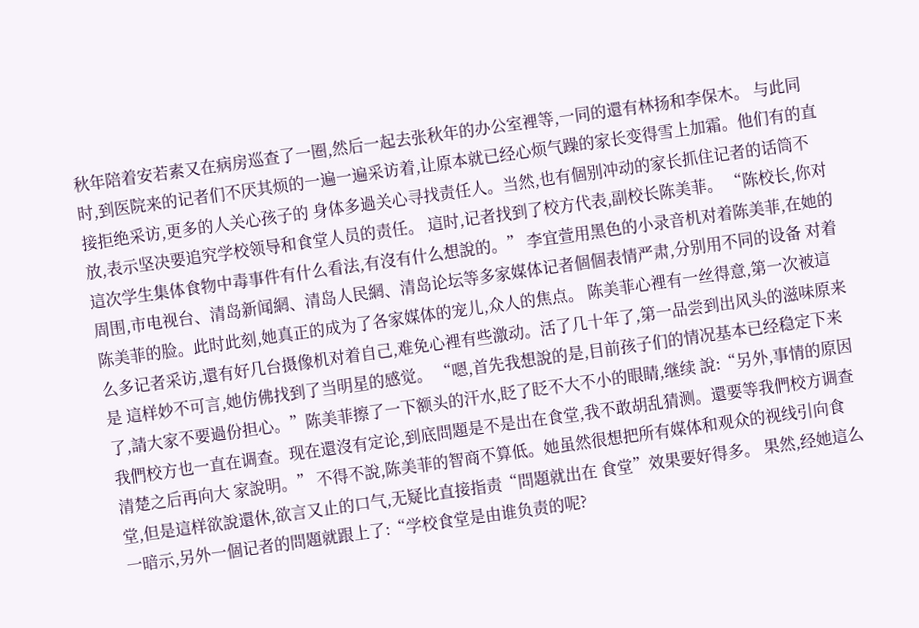秋年陪着安若素又在病房巡查了一圈,然后一起去张秋年的办公室裡等,一同的還有林扬和李保木。 与此同时,到医院来的记者们不厌其烦的一遍一遍采访着,让原本就已经心烦气躁的家长变得雪上加霜。他们有的直接拒绝采访,更多的人关心孩子的 身体多過关心寻找责任人。当然,也有個别冲动的家长抓住记者的话筒不放,表示坚决要追究学校领导和食堂人员的责任。 這时,记者找到了校方代表,副校长陈美菲。 “陈校长,你对這次学生集体食物中毒事件有什么看法,有沒有什么想說的。” 李宜萱用黑色的小录音机对着陈美菲,在她的周围,市电视台、清岛新闻網、清岛人民網、清岛论坛等多家媒体记者個個表情严肃,分别用不同的设备 对着陈美菲的脸。此时此刻,她真正的成为了各家媒体的宠儿,众人的焦点。 陈美菲心裡有一丝得意,第一次被這么多记者采访,還有好几台摄像机对着自己,难免心裡有些激动。活了几十年了,第一品尝到出风头的滋味原来是 這样妙不可言,她仿佛找到了当明星的感觉。 “嗯,首先我想說的是,目前孩子们的情况基本已经稳定下来了,請大家不要過份担心。”陈美菲擦了一下额头的汗水,眨了眨不大不小的眼睛,继续 說:“另外,事情的原因我們校方也一直在调查。现在還沒有定论,到底問題是不是出在食堂,我不敢胡乱猜测。還要等我們校方调查清楚之后再向大 家說明。” 不得不說,陈美菲的智商不算低。她虽然很想把所有媒体和观众的视线引向食堂,但是這样欲說還休,欲言又止的口气,无疑比直接指责“問題就出在 食堂”效果要好得多。 果然,经她這么一暗示,另外一個记者的問題就跟上了:“学校食堂是由谁负责的呢?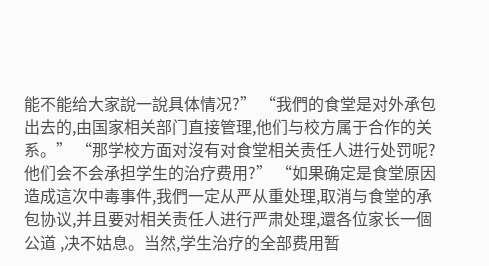能不能给大家說一說具体情况?” “我們的食堂是对外承包出去的,由国家相关部门直接管理,他们与校方属于合作的关系。” “那学校方面对沒有对食堂相关责任人进行处罚呢?他们会不会承担学生的治疗费用?” “如果确定是食堂原因造成這次中毒事件,我們一定从严从重处理,取消与食堂的承包协议,并且要对相关责任人进行严肃处理,還各位家长一個公道 ,决不姑息。当然,学生治疗的全部费用暂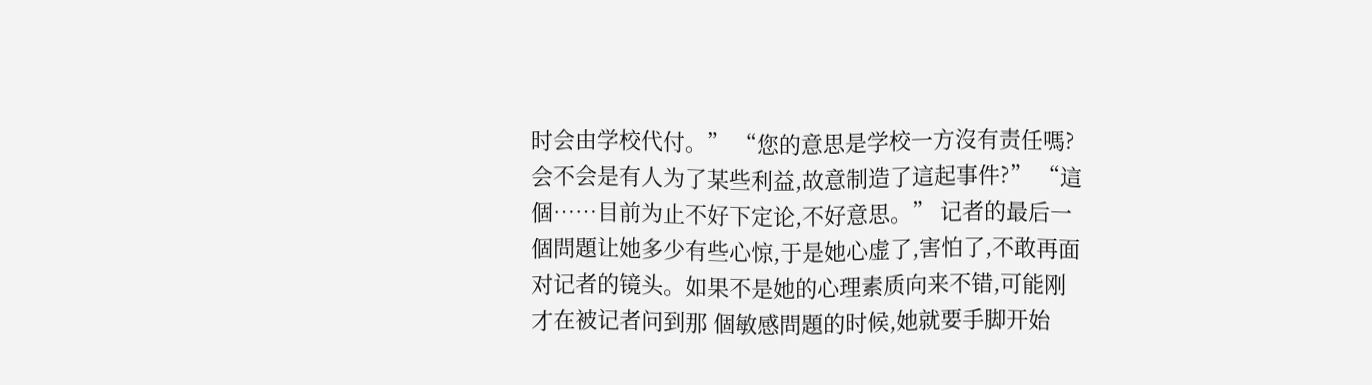时会由学校代付。” “您的意思是学校一方沒有责任嗎?会不会是有人为了某些利益,故意制造了這起事件?” “這個……目前为止不好下定论,不好意思。” 记者的最后一個問題让她多少有些心惊,于是她心虚了,害怕了,不敢再面对记者的镜头。如果不是她的心理素质向来不错,可能刚才在被记者问到那 個敏感問題的时候,她就要手脚开始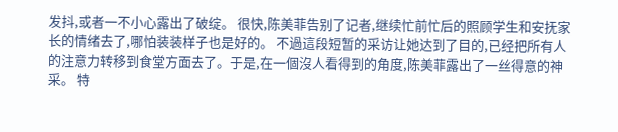发抖,或者一不小心露出了破绽。 很快,陈美菲告别了记者,继续忙前忙后的照顾学生和安抚家长的情绪去了,哪怕装装样子也是好的。 不過這段短暂的采访让她达到了目的,已经把所有人的注意力转移到食堂方面去了。于是,在一個沒人看得到的角度,陈美菲露出了一丝得意的神采。 特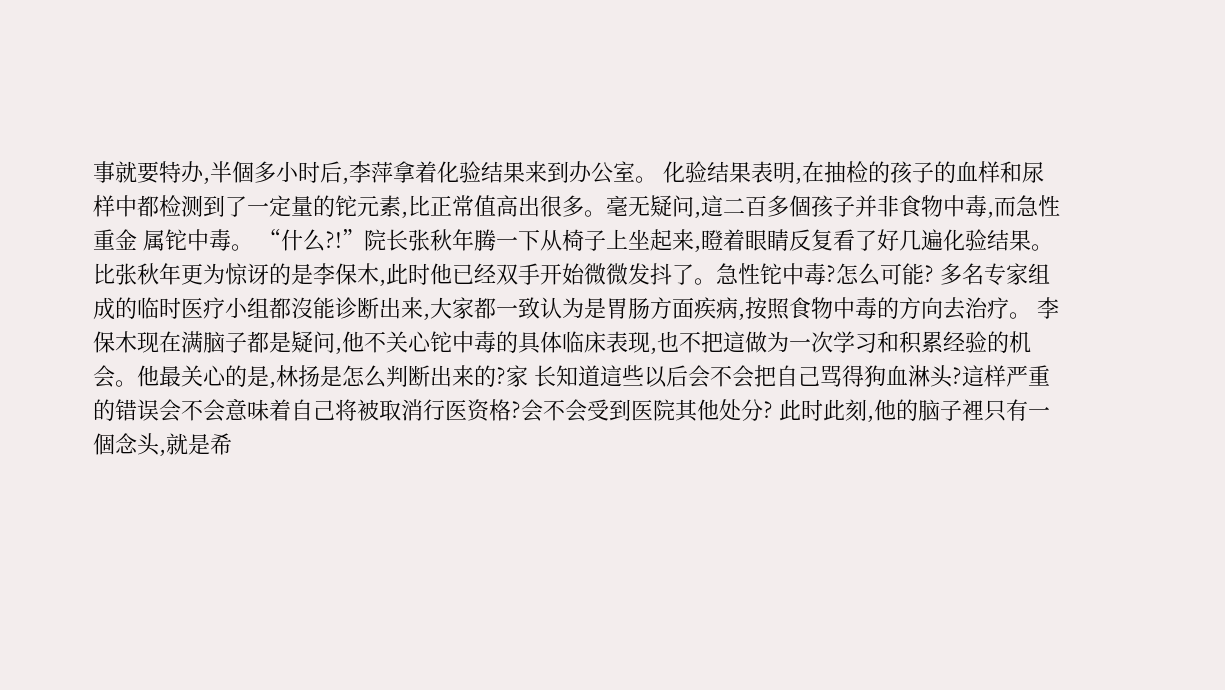事就要特办,半個多小时后,李萍拿着化验结果来到办公室。 化验结果表明,在抽检的孩子的血样和尿样中都检测到了一定量的铊元素,比正常值高出很多。毫无疑问,這二百多個孩子并非食物中毒,而急性重金 属铊中毒。 “什么?!”院长张秋年腾一下从椅子上坐起来,瞪着眼睛反复看了好几遍化验结果。 比张秋年更为惊讶的是李保木,此时他已经双手开始微微发抖了。急性铊中毒?怎么可能? 多名专家组成的临时医疗小组都沒能诊断出来,大家都一致认为是胃肠方面疾病,按照食物中毒的方向去治疗。 李保木现在满脑子都是疑问,他不关心铊中毒的具体临床表现,也不把這做为一次学习和积累经验的机会。他最关心的是,林扬是怎么判断出来的?家 长知道這些以后会不会把自己骂得狗血淋头?這样严重的错误会不会意味着自己将被取消行医资格?会不会受到医院其他处分? 此时此刻,他的脑子裡只有一個念头,就是希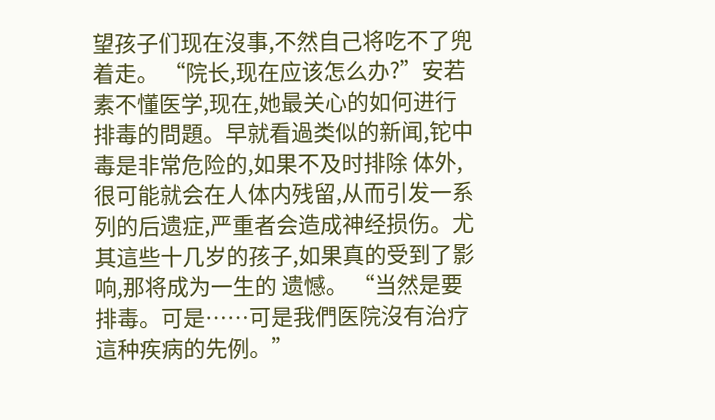望孩子们现在沒事,不然自己将吃不了兜着走。 “院长,现在应该怎么办?”安若素不懂医学,现在,她最关心的如何进行排毒的問題。早就看過类似的新闻,铊中毒是非常危险的,如果不及时排除 体外,很可能就会在人体内残留,从而引发一系列的后遗症,严重者会造成神经损伤。尤其這些十几岁的孩子,如果真的受到了影响,那将成为一生的 遗憾。 “当然是要排毒。可是……可是我們医院沒有治疗這种疾病的先例。”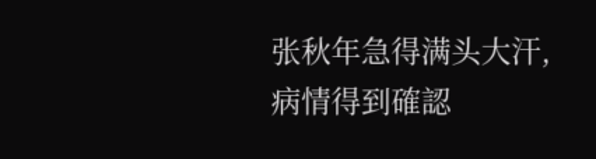张秋年急得满头大汗,病情得到確認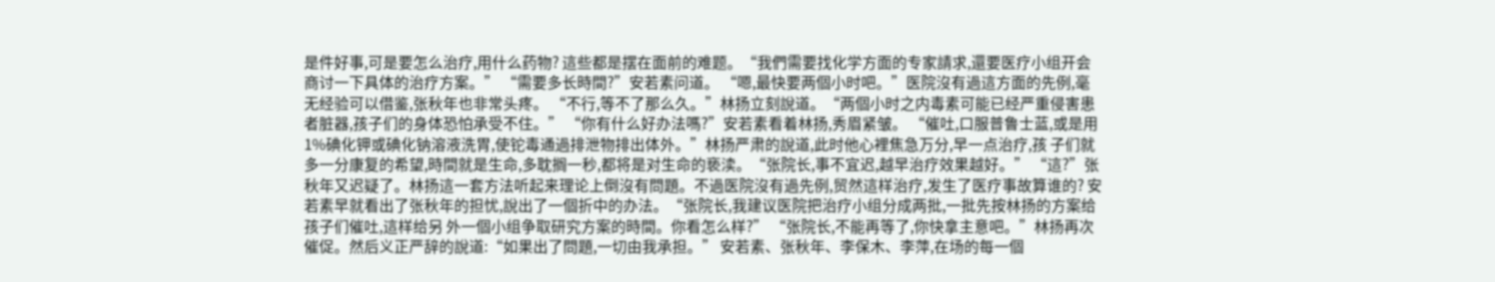是件好事,可是要怎么治疗,用什么药物? 這些都是摆在面前的难题。“我們需要找化学方面的专家請求,還要医疗小组开会商讨一下具体的治疗方案。” “需要多长時間?”安若素问道。 “嗯,最快要两個小时吧。”医院沒有過這方面的先例,毫无经验可以借鉴,张秋年也非常头疼。 “不行,等不了那么久。”林扬立刻說道。“两個小时之内毒素可能已经严重侵害患者脏器,孩子们的身体恐怕承受不住。” “你有什么好办法嗎?”安若素看着林扬,秀眉紧皱。 “催吐,口服普鲁士蓝,或是用1%碘化钾或碘化钠溶液洗胃,使铊毒通過排泄物排出体外。”林扬严肃的說道,此时他心裡焦急万分,早一点治疗,孩 子们就多一分康复的希望,時間就是生命,多耽搁一秒,都将是对生命的亵渎。“张院长,事不宜迟,越早治疗效果越好。” “這?”张秋年又迟疑了。林扬這一套方法听起来理论上倒沒有問題。不過医院沒有過先例,贸然這样治疗,发生了医疗事故算谁的? 安若素早就看出了张秋年的担忧,說出了一個折中的办法。“张院长,我建议医院把治疗小组分成两批,一批先按林扬的方案给孩子们催吐,這样给另 外一個小组争取研究方案的時間。你看怎么样?” “张院长,不能再等了,你快拿主意吧。”林扬再次催促。然后义正严辞的說道:“如果出了問題,一切由我承担。” 安若素、张秋年、李保木、李萍,在场的每一個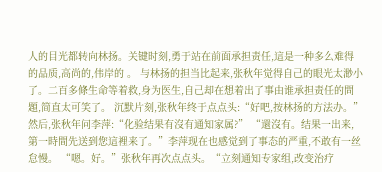人的目光都转向林扬。关键时刻,勇于站在前面承担责任,這是一种多么难得的品质,高尚的,伟岸的 。 与林扬的担当比起来,张秋年觉得自己的眼光太渺小了。二百多條生命等着救,身为医生,自己却在想着出了事由谁承担责任的問題,简直太可笑了。 沉默片刻,张秋年终于点点头:“好吧,按林扬的方法办。” 然后,张秋年问李萍:“化验结果有沒有通知家属?” “還沒有。结果一出来,第一時間先送到您這裡来了。”李萍现在也感觉到了事态的严重,不敢有一丝怠慢。 “嗯。好。”张秋年再次点点头。“立刻通知专家组,改变治疗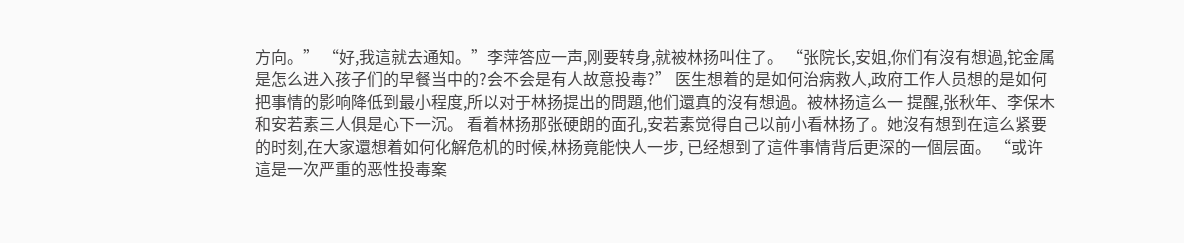方向。” “好,我這就去通知。”李萍答应一声,刚要转身,就被林扬叫住了。 “张院长,安姐,你们有沒有想過,铊金属是怎么进入孩子们的早餐当中的?会不会是有人故意投毒?” 医生想着的是如何治病救人,政府工作人员想的是如何把事情的影响降低到最小程度,所以对于林扬提出的問題,他们還真的沒有想過。被林扬這么一 提醒,张秋年、李保木和安若素三人俱是心下一沉。 看着林扬那张硬朗的面孔,安若素觉得自己以前小看林扬了。她沒有想到在這么紧要的时刻,在大家還想着如何化解危机的时候,林扬竟能快人一步, 已经想到了這件事情背后更深的一個层面。 “或许這是一次严重的恶性投毒案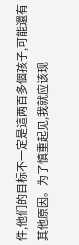件,他们的目标不一定是這两百多個孩子,可能還有其他原因。为了慎重起见,我就应该现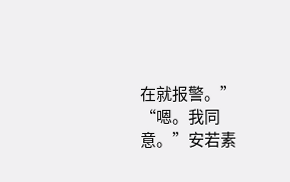在就报警。” “嗯。我同意。”安若素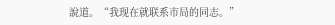說道。“我现在就联系市局的同志。”